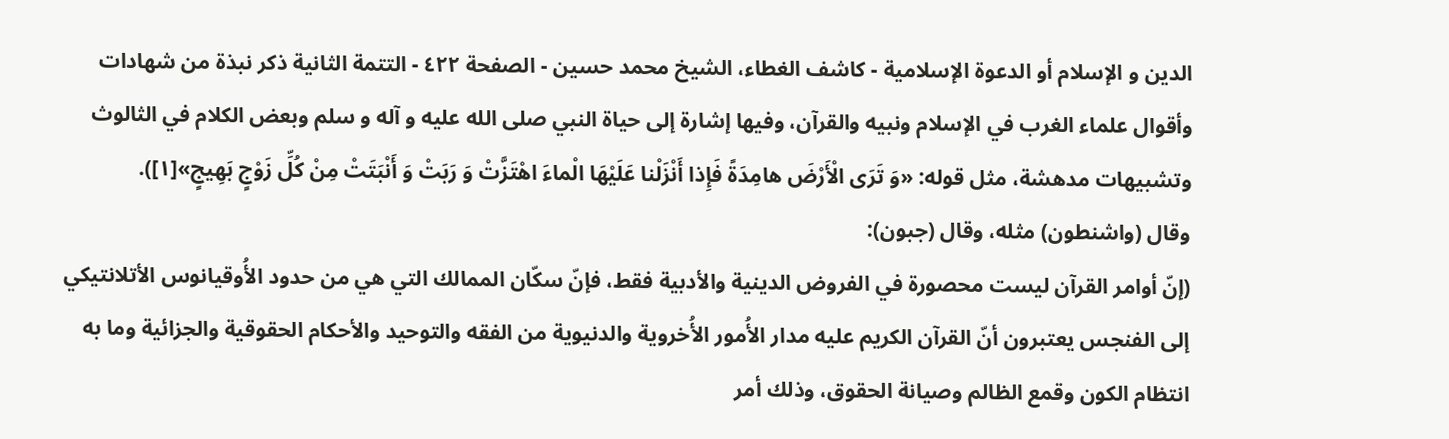الدين و الإسلام أو الدعوة الإسلامية - كاشف الغطاء، الشيخ محمد حسين - الصفحة ٤٢٢ - التتمة الثانية ذكر نبذة من شهادات وأقوال علماء الغرب في الإسلام ونبيه والقرآن، وفيها إشارة إلى حياة النبي صلى الله عليه و آله و سلم وبعض الكلام في الثالوث
وتشبيهات مدهشة، مثل قوله: «وَ تَرَى الْأَرْضَ هامِدَةً فَإِذا أَنْزَلْنا عَلَيْهَا الْماءَ اهْتَزَّتْ وَ رَبَتْ وَ أَنْبَتَتْ مِنْ كُلِّ زَوْجٍ بَهِيجٍ»[١]).
وقال (واشنطون) مثله، وقال (جبون):
(إنّ أوامر القرآن ليست محصورة في الفروض الدينية والأدبية فقط، فإنّ سكّان الممالك التي هي من حدود الأُوقيانوس الأتلانتيكي إلى الفنجس يعتبرون أنّ القرآن الكريم عليه مدار الأُمور الأُخروية والدنيوية من الفقه والتوحيد والأحكام الحقوقية والجزائية وما به انتظام الكون وقمع الظالم وصيانة الحقوق، وذلك أمر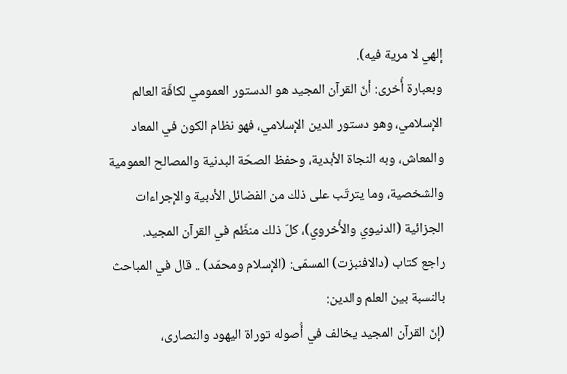إلهي لا مرية فيه).
وبعبارة أُخرى: أنّ القرآن المجيد هو الدستور العمومي لكافّة العالم الإسلامي، وهو دستور الدين الإسلامي، فهو نظام الكون في المعاد والمعاش، وبه النجاة الأبدية، وحفظ الصحّة البدنية والمصالح العمومية والشخصية، وما يترتّب على ذلك من الفضائل الأدبية والإجراءات الجزائية (الدنيوي والأُخروي)، كلّ ذلك منظّم في القرآن المجيد.
راجع كتاب (دالافنبزت) المسمّى: (الإسلام ومحمّد) .. قال في المباحث بالنسبة بين العلم والدين:
(إنّ القرآن المجيد يخالف في أُصوله توراة اليهود والنصارى،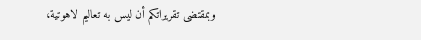وبمقتضى تقريراتكم أن ليس به تعاليم لاهوتية،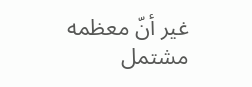غير أنّ معظمه مشتمل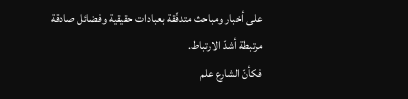على أخبار ومباحث متدفّقة بعبادات حقيقية وفضائل صادقة مرتبطة أشدّ الارتباط.
فكأنّ الشارع علم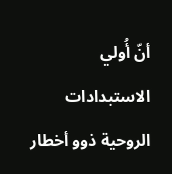أنّ أُولي الاستبدادات الروحية ذوو أخطار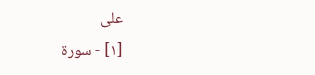على
[١] - سورة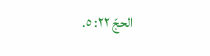الحجّ ٢٢: ٥.